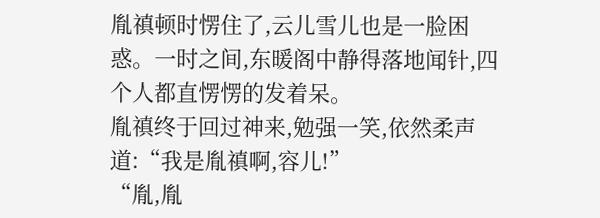胤禛顿时愣住了,云儿雪儿也是一脸困惑。一时之间,东暖阁中静得落地闻针,四个人都直愣愣的发着呆。
胤禛终于回过神来,勉强一笑,依然柔声道:“我是胤禛啊,容儿!”
“胤,胤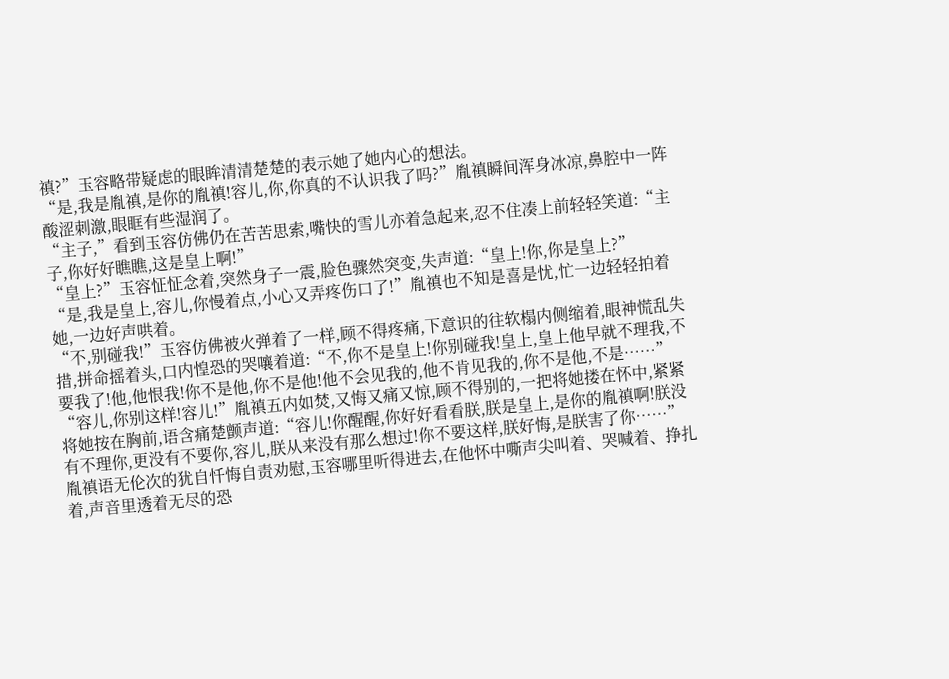禛?”玉容略带疑虑的眼眸清清楚楚的表示她了她内心的想法。
“是,我是胤禛,是你的胤禛!容儿,你,你真的不认识我了吗?”胤禛瞬间浑身冰凉,鼻腔中一阵酸涩刺激,眼眶有些湿润了。
“主子,”看到玉容仿佛仍在苦苦思索,嘴快的雪儿亦着急起来,忍不住凑上前轻轻笑道:“主子,你好好瞧瞧,这是皇上啊!”
“皇上?”玉容怔怔念着,突然身子一震,脸色骤然突变,失声道:“皇上!你,你是皇上?”
“是,我是皇上,容儿,你慢着点,小心又弄疼伤口了!”胤禛也不知是喜是忧,忙一边轻轻拍着她,一边好声哄着。
“不,别碰我!”玉容仿佛被火弹着了一样,顾不得疼痛,下意识的往软榻内侧缩着,眼神慌乱失措,拼命摇着头,口内惶恐的哭嚷着道:“不,你不是皇上!你别碰我!皇上,皇上他早就不理我,不要我了!他,他恨我!你不是他,你不是他!他不会见我的,他不肯见我的,你不是他,不是……”
“容儿,你别这样!容儿!”胤禛五内如焚,又悔又痛又惊,顾不得别的,一把将她搂在怀中,紧紧将她按在胸前,语含痛楚颤声道:“容儿!你醒醒,你好好看看朕,朕是皇上,是你的胤禛啊!朕没有不理你,更没有不要你,容儿,朕从来没有那么想过!你不要这样,朕好悔,是朕害了你……”
胤禛语无伦次的犹自忏悔自责劝慰,玉容哪里听得进去,在他怀中嘶声尖叫着、哭喊着、挣扎着,声音里透着无尽的恐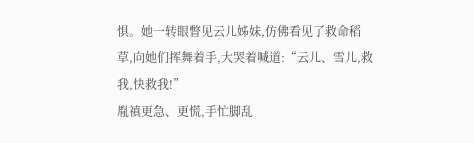惧。她一转眼瞥见云儿姊妹,仿佛看见了救命稻草,向她们挥舞着手,大哭着喊道:“云儿、雪儿,救我,快救我!”
胤禛更急、更慌,手忙脚乱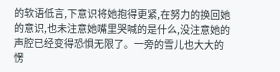的软语低言,下意识将她抱得更紧,在努力的换回她的意识,也未注意她嘴里哭喊的是什么,没注意她的声腔已经变得恐惧无限了。一旁的雪儿也大大的愣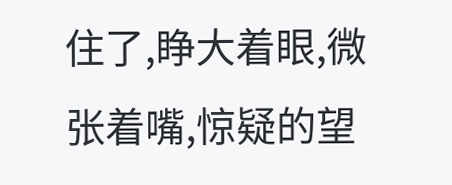住了,睁大着眼,微张着嘴,惊疑的望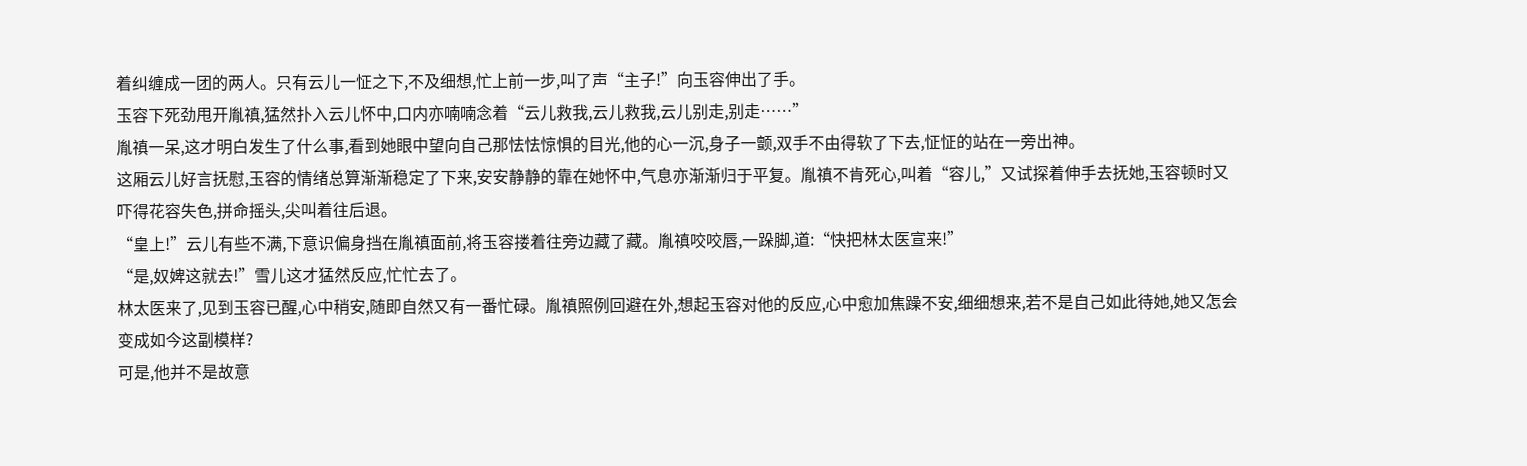着纠缠成一团的两人。只有云儿一怔之下,不及细想,忙上前一步,叫了声“主子!”向玉容伸出了手。
玉容下死劲甩开胤禛,猛然扑入云儿怀中,口内亦喃喃念着“云儿救我,云儿救我,云儿别走,别走……”
胤禛一呆,这才明白发生了什么事,看到她眼中望向自己那怯怯惊惧的目光,他的心一沉,身子一颤,双手不由得软了下去,怔怔的站在一旁出神。
这厢云儿好言抚慰,玉容的情绪总算渐渐稳定了下来,安安静静的靠在她怀中,气息亦渐渐归于平复。胤禛不肯死心,叫着“容儿,”又试探着伸手去抚她,玉容顿时又吓得花容失色,拼命摇头,尖叫着往后退。
“皇上!”云儿有些不满,下意识偏身挡在胤禛面前,将玉容搂着往旁边藏了藏。胤禛咬咬唇,一跺脚,道:“快把林太医宣来!”
“是,奴婢这就去!”雪儿这才猛然反应,忙忙去了。
林太医来了,见到玉容已醒,心中稍安,随即自然又有一番忙碌。胤禛照例回避在外,想起玉容对他的反应,心中愈加焦躁不安,细细想来,若不是自己如此待她,她又怎会变成如今这副模样?
可是,他并不是故意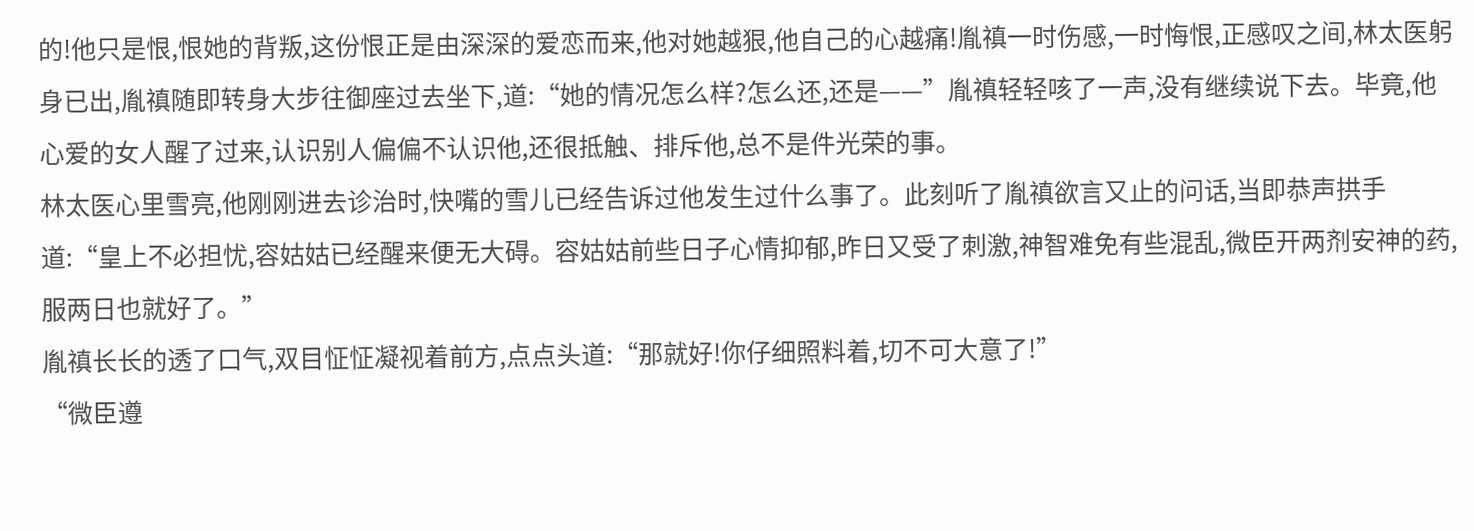的!他只是恨,恨她的背叛,这份恨正是由深深的爱恋而来,他对她越狠,他自己的心越痛!胤禛一时伤感,一时悔恨,正感叹之间,林太医躬身已出,胤禛随即转身大步往御座过去坐下,道:“她的情况怎么样?怎么还,还是——”胤禛轻轻咳了一声,没有继续说下去。毕竟,他心爱的女人醒了过来,认识别人偏偏不认识他,还很抵触、排斥他,总不是件光荣的事。
林太医心里雪亮,他刚刚进去诊治时,快嘴的雪儿已经告诉过他发生过什么事了。此刻听了胤禛欲言又止的问话,当即恭声拱手道:“皇上不必担忧,容姑姑已经醒来便无大碍。容姑姑前些日子心情抑郁,昨日又受了刺激,神智难免有些混乱,微臣开两剂安神的药,服两日也就好了。”
胤禛长长的透了口气,双目怔怔凝视着前方,点点头道:“那就好!你仔细照料着,切不可大意了!”
“微臣遵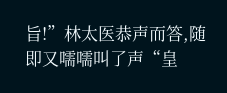旨!”林太医恭声而答,随即又嚅嚅叫了声“皇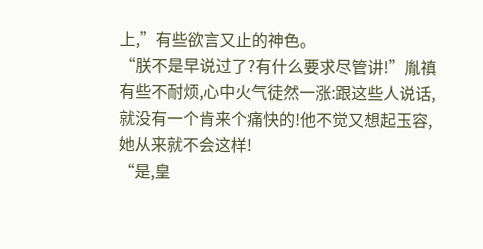上,”有些欲言又止的神色。
“朕不是早说过了?有什么要求尽管讲!”胤禛有些不耐烦,心中火气徒然一涨:跟这些人说话,就没有一个肯来个痛快的!他不觉又想起玉容,她从来就不会这样!
“是,皇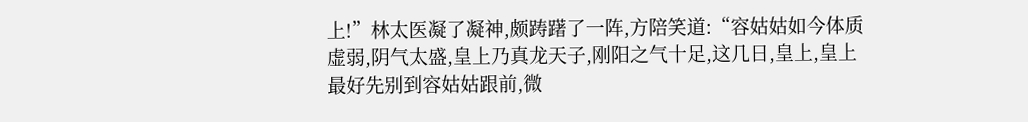上!”林太医凝了凝神,颇踌躇了一阵,方陪笑道:“容姑姑如今体质虚弱,阴气太盛,皇上乃真龙天子,刚阳之气十足,这几日,皇上,皇上最好先别到容姑姑跟前,微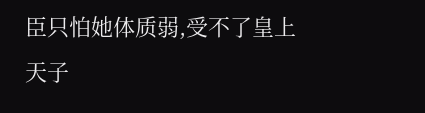臣只怕她体质弱,受不了皇上天子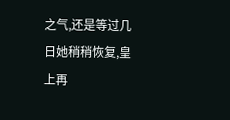之气,还是等过几日她稍稍恢复,皇上再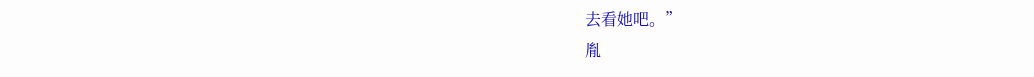去看她吧。”
胤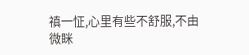禛一怔,心里有些不舒服,不由微眯